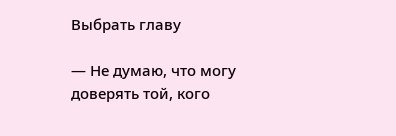Выбрать главу

— Не думаю, что могу доверять той, кого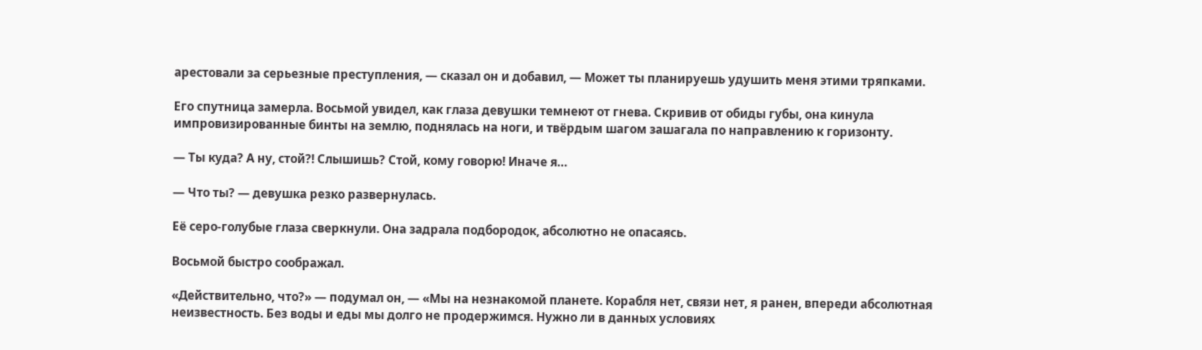арестовали за серьезные преступления, — сказал он и добавил, — Может ты планируешь удушить меня этими тряпками.

Его спутница замерла. Восьмой увидел, как глаза девушки темнеют от гнева. Скривив от обиды губы, она кинула импровизированные бинты на землю, поднялась на ноги, и твёрдым шагом зашагала по направлению к горизонту.

— Ты куда? А ну, стой?! Слышишь? Стой, кому говорю! Иначе я…

— Что ты? — девушка резко развернулась.

Её серо-голубые глаза сверкнули. Она задрала подбородок, абсолютно не опасаясь.

Восьмой быстро соображал.

«Действительно, что?» — подумал он, — «Мы на незнакомой планете. Корабля нет, связи нет, я ранен, впереди абсолютная неизвестность. Без воды и еды мы долго не продержимся. Нужно ли в данных условиях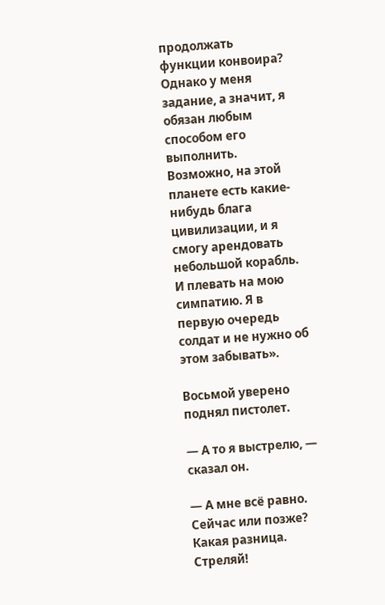продолжать функции конвоира? Однако у меня задание, а значит, я обязан любым способом его выполнить. Возможно, на этой планете есть какие-нибудь блага цивилизации, и я смогу арендовать небольшой корабль. И плевать на мою симпатию. Я в первую очередь солдат и не нужно об этом забывать».

Восьмой уверено поднял пистолет.

— А то я выстрелю, — сказал он.

— А мне всё равно. Сейчас или позже? Какая разница. Стреляй!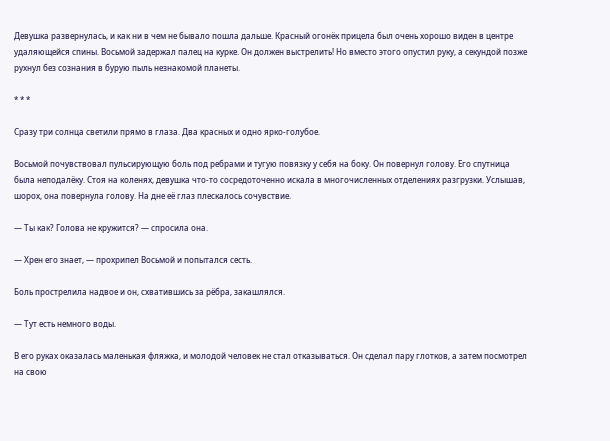Девушка развернулась, и как ни в чем не бывало пошла дальше. Красный огонёк прицела был очень хорошо виден в центре удаляющейся спины. Восьмой задержал палец на курке. Он должен выстрелить! Но вместо этого опустил руку, а секундой позже рухнул без сознания в бурую пыль незнакомой планеты.

* * *

Сразу три солнца светили прямо в глаза. Два красных и одно ярко-голубое.

Восьмой почувствовал пульсирующую боль под ребрами и тугую повязку у себя на боку. Он повернул голову. Его спутница была неподалёку. Стоя на коленях, девушка что-то сосредоточенно искала в многочисленных отделениях разгрузки. Услышав, шорох, она повернула голову. На дне её глаз плескалось сочувствие.

— Ты как? Голова не кружится? — спросила она.

— Хрен его знает, — прохрипел Восьмой и попытался сесть.

Боль прострелила надвое и он, схватившись за рёбра, закашлялся.

— Тут есть немного воды.

В его руках оказалась маленькая фляжка, и молодой человек не стал отказываться. Он сделал пару глотков, а затем посмотрел на свою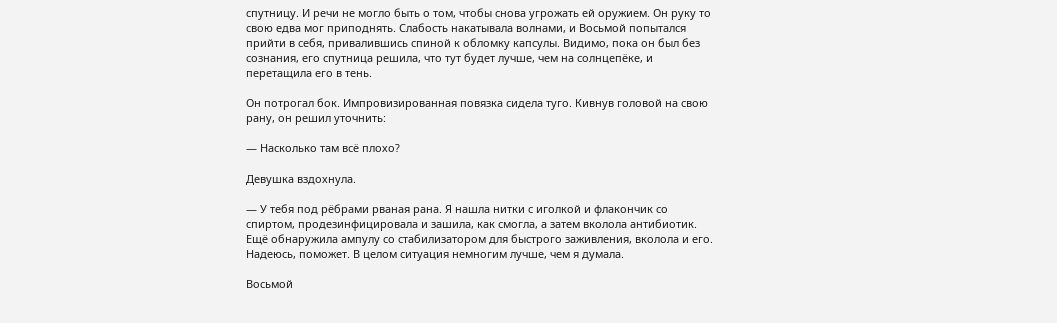спутницу. И речи не могло быть о том, чтобы снова угрожать ей оружием. Он руку то свою едва мог приподнять. Слабость накатывала волнами, и Восьмой попытался прийти в себя, привалившись спиной к обломку капсулы. Видимо, пока он был без сознания, его спутница решила, что тут будет лучше, чем на солнцепёке, и перетащила его в тень.

Он потрогал бок. Импровизированная повязка сидела туго. Кивнув головой на свою рану, он решил уточнить:

— Насколько там всё плохо?

Девушка вздохнула.

— У тебя под рёбрами рваная рана. Я нашла нитки с иголкой и флакончик со спиртом, продезинфицировала и зашила, как смогла, а затем вколола антибиотик. Ещё обнаружила ампулу со стабилизатором для быстрого заживления, вколола и его. Надеюсь, поможет. В целом ситуация немногим лучше, чем я думала.

Восьмой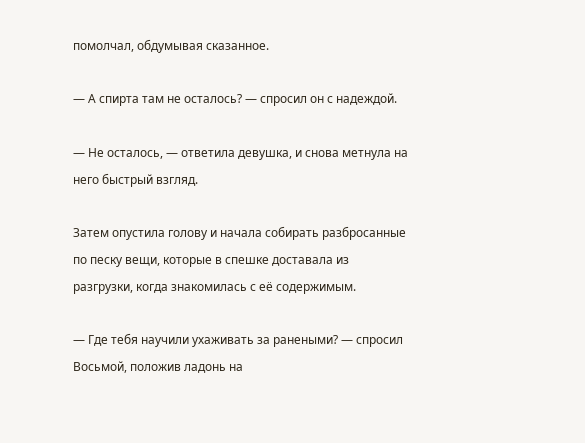помолчал, обдумывая сказанное.

— А спирта там не осталось? — спросил он с надеждой.

— Не осталось, — ответила девушка, и снова метнула на него быстрый взгляд.

Затем опустила голову и начала собирать разбросанные по песку вещи, которые в спешке доставала из разгрузки, когда знакомилась с её содержимым.

— Где тебя научили ухаживать за ранеными? — спросил Восьмой, положив ладонь на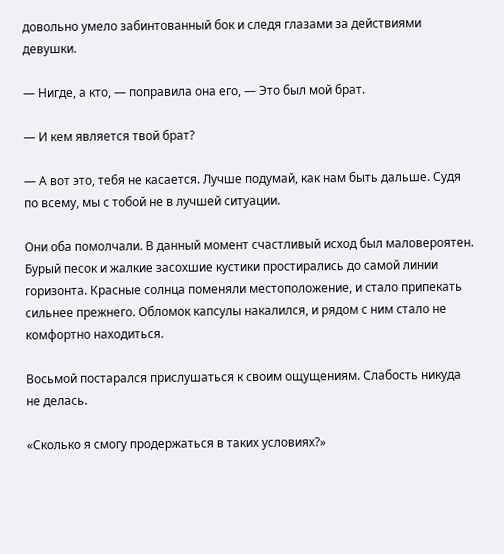довольно умело забинтованный бок и следя глазами за действиями девушки.

— Нигде, а кто, — поправила она его, — Это был мой брат.

— И кем является твой брат?

— А вот это, тебя не касается. Лучше подумай, как нам быть дальше. Судя по всему, мы с тобой не в лучшей ситуации.

Они оба помолчали. В данный момент счастливый исход был маловероятен. Бурый песок и жалкие засохшие кустики простирались до самой линии горизонта. Красные солнца поменяли местоположение, и стало припекать сильнее прежнего. Обломок капсулы накалился, и рядом с ним стало не комфортно находиться.

Восьмой постарался прислушаться к своим ощущениям. Слабость никуда не делась.

«Сколько я смогу продержаться в таких условиях?»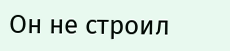Он не строил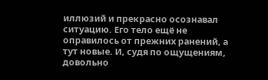иллюзий и прекрасно осознавал ситуацию. Его тело ещё не оправилось от прежних ранений, а тут новые. И, судя по ощущениям, довольно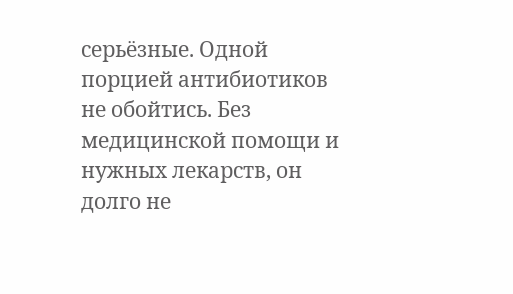серьёзные. Одной порцией антибиотиков не обойтись. Без медицинской помощи и нужных лекарств, он долго не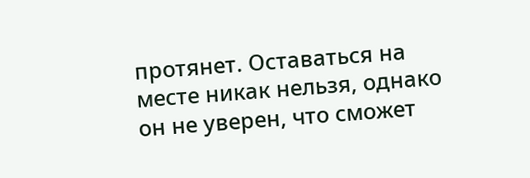протянет. Оставаться на месте никак нельзя, однако он не уверен, что сможет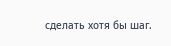сделать хотя бы шаг.